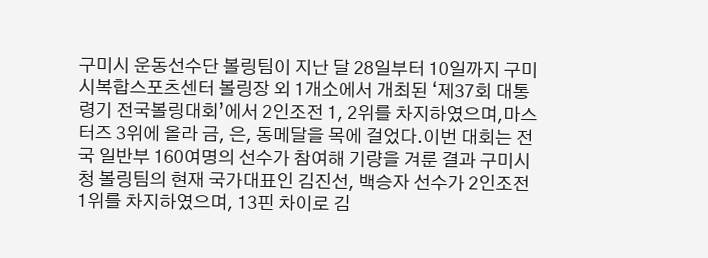구미시 운동선수단 볼링팀이 지난 달 28일부터 10일까지 구미시복합스포츠센터 볼링장 외 1개소에서 개최된 ‘제37회 대통령기 전국볼링대회’에서 2인조전 1, 2위를 차지하였으며,마스터즈 3위에 올라 금, 은, 동메달을 목에 걸었다.이번 대회는 전국 일반부 160여명의 선수가 참여해 기량을 겨룬 결과 구미시청 볼링팀의 현재 국가대표인 김진선, 백승자 선수가 2인조전 1위를 차지하였으며, 13핀 차이로 김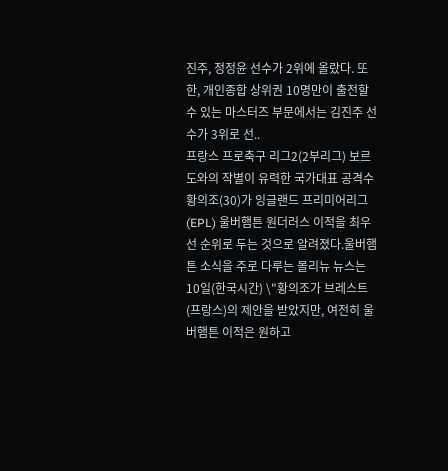진주, 정정윤 선수가 2위에 올랐다. 또한, 개인종합 상위권 10명만이 출전할 수 있는 마스터즈 부문에서는 김진주 선수가 3위로 선..
프랑스 프로축구 리그2(2부리그) 보르도와의 작별이 유력한 국가대표 공격수 황의조(30)가 잉글랜드 프리미어리그(EPL) 울버햄튼 원더러스 이적을 최우선 순위로 두는 것으로 알려졌다.울버햄튼 소식을 주로 다루는 몰리뉴 뉴스는 10일(한국시간) \"황의조가 브레스트(프랑스)의 제안을 받았지만, 여전히 울버햄튼 이적은 원하고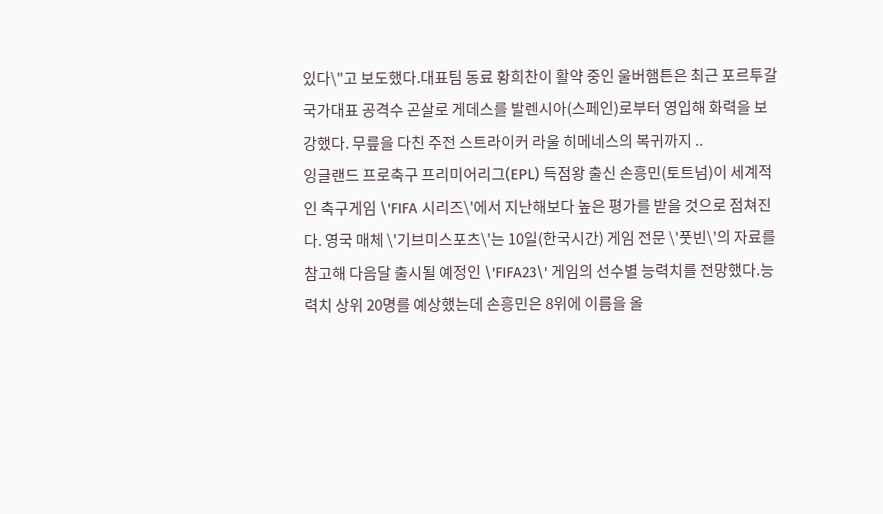있다\"고 보도했다.대표팀 동료 황희찬이 활약 중인 울버햄튼은 최근 포르투갈 국가대표 공격수 곤살로 게데스를 발렌시아(스페인)로부터 영입해 화력을 보강했다. 무릎을 다친 주전 스트라이커 라울 히메네스의 복귀까지 ..
잉글랜드 프로축구 프리미어리그(EPL) 득점왕 출신 손흥민(토트넘)이 세계적인 축구게임 \'FIFA 시리즈\'에서 지난해보다 높은 평가를 받을 것으로 점쳐진다. 영국 매체 \'기브미스포츠\'는 10일(한국시간) 게임 전문 \'풋빈\'의 자료를 참고해 다음달 출시될 예정인 \'FIFA23\' 게임의 선수별 능력치를 전망했다.능력치 상위 20명를 예상했는데 손흥민은 8위에 이름을 올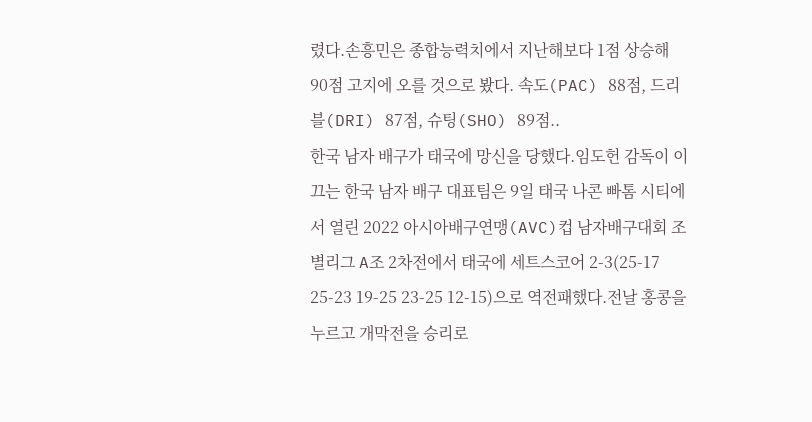렸다.손흥민은 종합능력치에서 지난해보다 1점 상승해 90점 고지에 오를 것으로 봤다. 속도(PAC) 88점, 드리블(DRI) 87점, 슈팅(SHO) 89점..
한국 남자 배구가 태국에 망신을 당했다.임도헌 감독이 이끄는 한국 남자 배구 대표팀은 9일 태국 나콘 빠톰 시티에서 열린 2022 아시아배구연맹(AVC)컵 남자배구대회 조별리그 A조 2차전에서 태국에 세트스코어 2-3(25-17 25-23 19-25 23-25 12-15)으로 역전패했다.전날 홍콩을 누르고 개막전을 승리로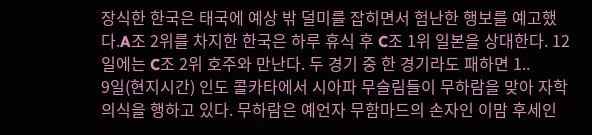장식한 한국은 태국에 예상 밖 덜미를 잡히면서 험난한 행보를 예고했다.A조 2위를 차지한 한국은 하루 휴식 후 C조 1위 일본을 상대한다. 12일에는 C조 2위 호주와 만난다. 두 경기 중 한 경기라도 패하면 1..
9일(현지시간) 인도 콜카타에서 시아파 무슬림들이 무하람을 맞아 자학 의식을 행하고 있다. 무하람은 예언자 무함마드의 손자인 이맘 후세인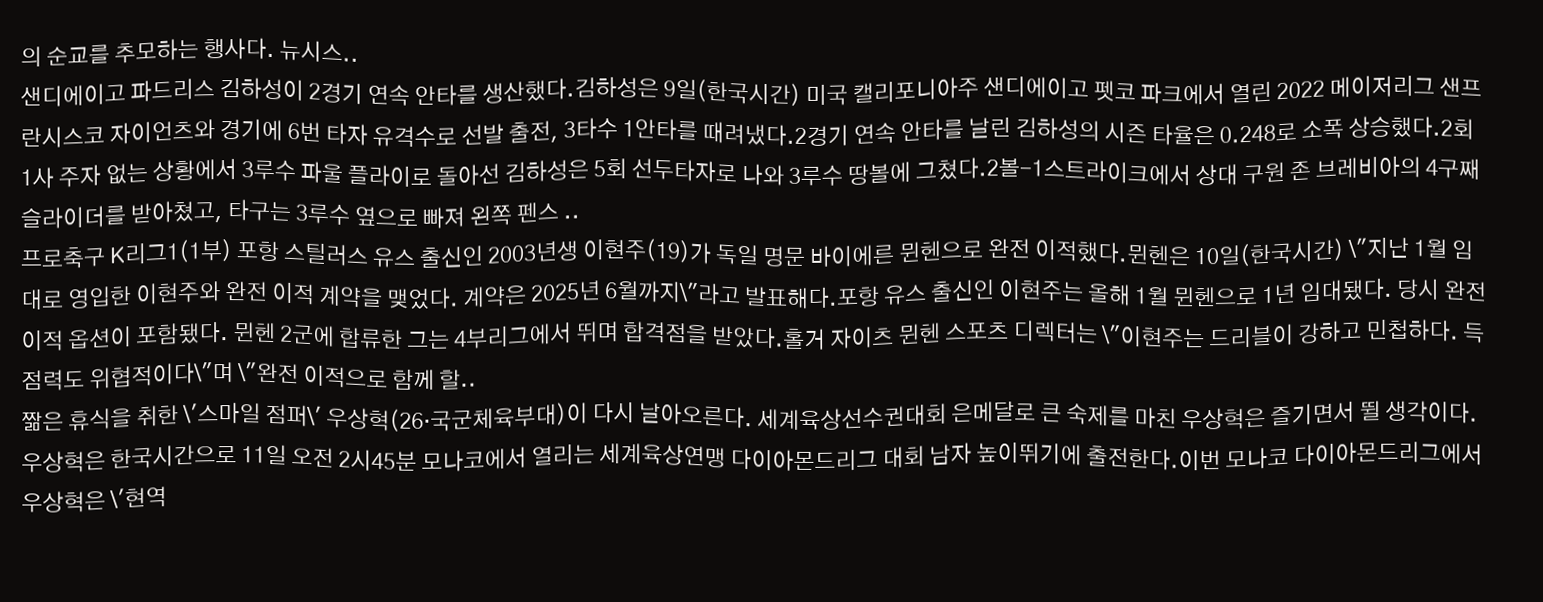의 순교를 추모하는 행사다. 뉴시스..
샌디에이고 파드리스 김하성이 2경기 연속 안타를 생산했다.김하성은 9일(한국시간) 미국 캘리포니아주 샌디에이고 펫코 파크에서 열린 2022 메이저리그 샌프란시스코 자이언츠와 경기에 6번 타자 유격수로 선발 출전, 3타수 1안타를 때려냈다.2경기 연속 안타를 날린 김하성의 시즌 타율은 0.248로 소폭 상승했다.2회 1사 주자 없는 상황에서 3루수 파울 플라이로 돌아선 김하성은 5회 선두타자로 나와 3루수 땅볼에 그쳤다.2볼-1스트라이크에서 상대 구원 존 브레비아의 4구째 슬라이더를 받아쳤고, 타구는 3루수 옆으로 빠져 왼쪽 펜스 ..
프로축구 K리그1(1부) 포항 스틸러스 유스 출신인 2003년생 이현주(19)가 독일 명문 바이에른 뮌헨으로 완전 이적했다.뮌헨은 10일(한국시간) \"지난 1월 임대로 영입한 이현주와 완전 이적 계약을 맺었다. 계약은 2025년 6월까지\"라고 발표해다.포항 유스 출신인 이현주는 올해 1월 뮌헨으로 1년 임대됐다. 당시 완전 이적 옵션이 포함됐다. 뮌헨 2군에 합류한 그는 4부리그에서 뛰며 합격점을 받았다.홀거 자이츠 뮌헨 스포츠 디렉터는 \"이현주는 드리블이 강하고 민첩하다. 득점력도 위협적이다\"며 \"완전 이적으로 함께 할..
짦은 휴식을 취한 \'스마일 점퍼\' 우상혁(26·국군체육부대)이 다시 날아오른다. 세계육상선수권대회 은메달로 큰 숙제를 마친 우상혁은 즐기면서 뛸 생각이다. 우상혁은 한국시간으로 11일 오전 2시45분 모나코에서 열리는 세계육상연맹 다이아몬드리그 대회 남자 높이뛰기에 출전한다.이번 모나코 다이아몬드리그에서 우상혁은 \'현역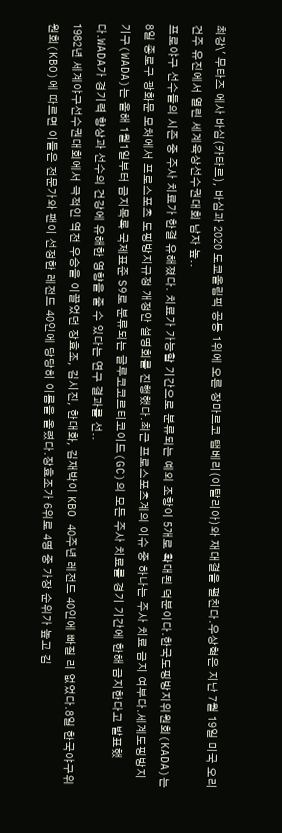최강\' 무타즈 에사 바심(카타르), 바심과 2020 도쿄올림픽 공동 1위에 오른 장마르코 탬베리(이탈리아)와 재대결을 펼친다.우상혁은 지난 7월 19일 미국 오리건주 유진에서 열린 세계육상선수권대회 남자 높..
프로야구 선수들의 시즌 중 주사 치료가 한결 유해졌다. 치료가 가능할 기간으로 분류되는 예외 조항이 5개로 확대된 덕분이다.한국도핑방지위원회(KADA)는 8일 종로구 광화문 모처에서 프로스포츠 도핑방지규정 개정안 설명회를 진행했다.최근 프로스포츠계의 이슈 중 하나는 주사 치료 금지 여부다.세계도핑방지기구(WADA)는 올해 1월1일부터 금지목록 국제표준 S9로 분류되는 글루코코르티코이드(GC)의 모든 주사 치료를 경기 기간에 한해 금지한다고 발표했다.WADA가 경기력 향상과 선수의 건강에 유해한 영향을 줄 수 있다는 연구 결과를 선..
1982년 세계야구선수권대회에서 극적인 역전 우승을 이끌었던 장효조, 김시진, 한대화, 김재박이 KBO 40주년 레전드 40인에 빠질 리 없었다.8일 한국야구위원회(KBO)에 따르면 이들은 전문가와 팬이 선정한 레전드 40인에 당당히 이름을 올렸다.장효조가 6위로 4명 중 가장 순위가 높고 김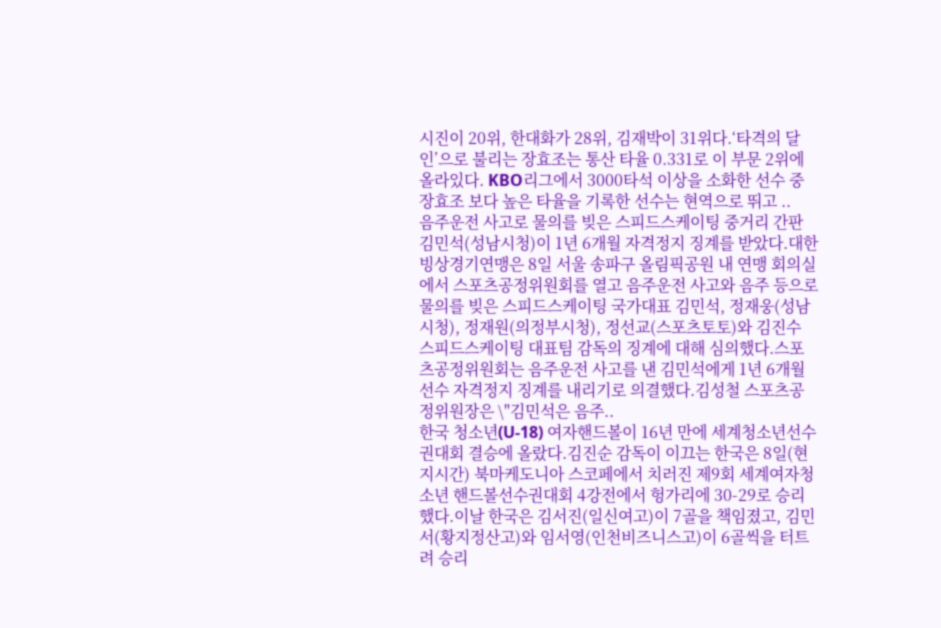시진이 20위, 한대화가 28위, 김재박이 31위다.‘타격의 달인’으로 불리는 장효조는 통산 타율 0.331로 이 부문 2위에 올라있다. KBO리그에서 3000타석 이상을 소화한 선수 중 장효조 보다 높은 타율을 기록한 선수는 현역으로 뛰고 ..
음주운전 사고로 물의를 빚은 스피드스케이팅 중거리 간판 김민석(성남시청)이 1년 6개월 자격정지 징계를 받았다.대한빙상경기연맹은 8일 서울 송파구 올림픽공원 내 연맹 회의실에서 스포츠공정위원회를 열고 음주운전 사고와 음주 등으로 물의를 빚은 스피드스케이팅 국가대표 김민석, 정재웅(성남시청), 정재원(의정부시청), 정선교(스포츠토토)와 김진수 스피드스케이팅 대표팀 감독의 징계에 대해 심의했다.스포츠공정위원회는 음주운전 사고를 낸 김민석에게 1년 6개월 선수 자격정지 징계를 내리기로 의결했다.김성철 스포츠공정위원장은 \"김민석은 음주..
한국 청소년(U-18) 여자핸드볼이 16년 만에 세계청소년선수권대회 결승에 올랐다.김진순 감독이 이끄는 한국은 8일(현지시간) 북마케도니아 스코페에서 치러진 제9회 세계여자청소년 핸드볼선수권대회 4강전에서 헝가리에 30-29로 승리했다.이날 한국은 김서진(일신여고)이 7골을 책임졌고, 김민서(황지정산고)와 임서영(인천비즈니스고)이 6골씩을 터트려 승리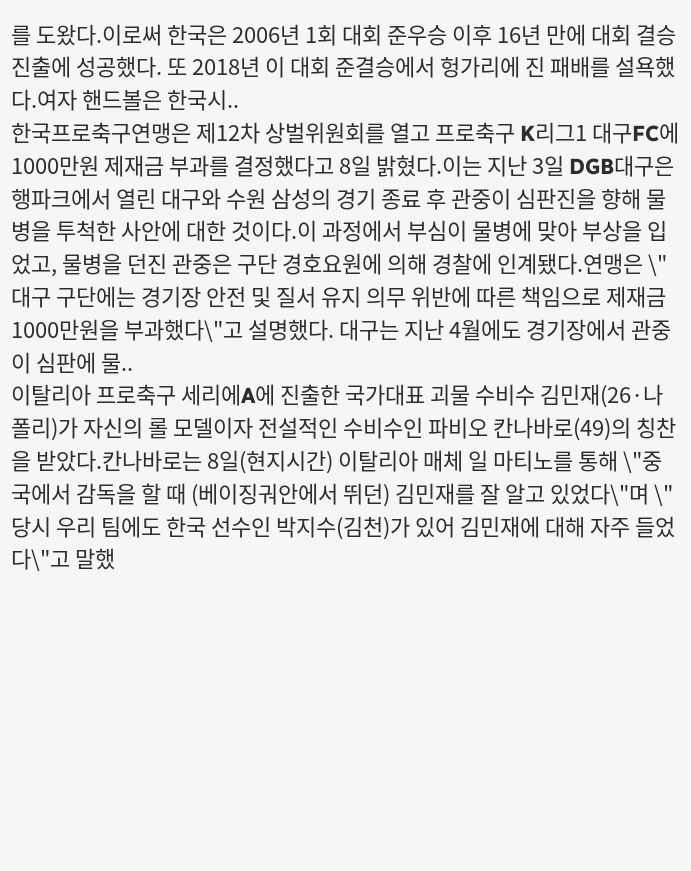를 도왔다.이로써 한국은 2006년 1회 대회 준우승 이후 16년 만에 대회 결승 진출에 성공했다. 또 2018년 이 대회 준결승에서 헝가리에 진 패배를 설욕했다.여자 핸드볼은 한국시..
한국프로축구연맹은 제12차 상벌위원회를 열고 프로축구 K리그1 대구FC에 1000만원 제재금 부과를 결정했다고 8일 밝혔다.이는 지난 3일 DGB대구은행파크에서 열린 대구와 수원 삼성의 경기 종료 후 관중이 심판진을 향해 물병을 투척한 사안에 대한 것이다.이 과정에서 부심이 물병에 맞아 부상을 입었고, 물병을 던진 관중은 구단 경호요원에 의해 경찰에 인계됐다.연맹은 \"대구 구단에는 경기장 안전 및 질서 유지 의무 위반에 따른 책임으로 제재금 1000만원을 부과했다\"고 설명했다. 대구는 지난 4월에도 경기장에서 관중이 심판에 물..
이탈리아 프로축구 세리에A에 진출한 국가대표 괴물 수비수 김민재(26·나폴리)가 자신의 롤 모델이자 전설적인 수비수인 파비오 칸나바로(49)의 칭찬을 받았다.칸나바로는 8일(현지시간) 이탈리아 매체 일 마티노를 통해 \"중국에서 감독을 할 때 (베이징궈안에서 뛰던) 김민재를 잘 알고 있었다\"며 \"당시 우리 팀에도 한국 선수인 박지수(김천)가 있어 김민재에 대해 자주 들었다\"고 말했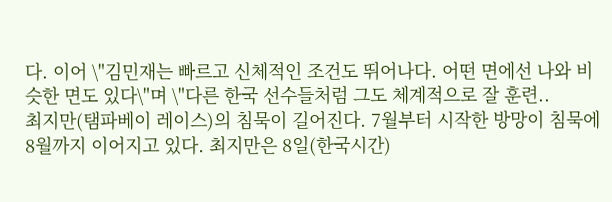다. 이어 \"김민재는 빠르고 신체적인 조건도 뛰어나다. 어떤 면에선 나와 비슷한 면도 있다\"며 \"다른 한국 선수들처럼 그도 체계적으로 잘 훈련..
최지만(탬파베이 레이스)의 침묵이 길어진다. 7월부터 시작한 방망이 침묵에 8월까지 이어지고 있다. 최지만은 8일(한국시간)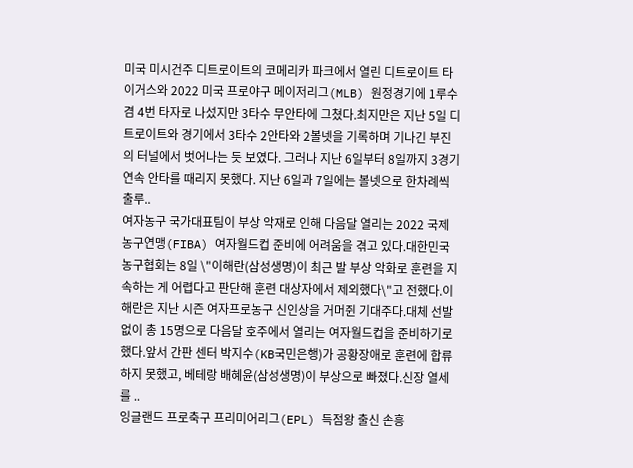미국 미시건주 디트로이트의 코메리카 파크에서 열린 디트로이트 타이거스와 2022 미국 프로야구 메이저리그(MLB) 원정경기에 1루수 겸 4번 타자로 나섰지만 3타수 무안타에 그쳤다.최지만은 지난 5일 디트로이트와 경기에서 3타수 2안타와 2볼넷을 기록하며 기나긴 부진의 터널에서 벗어나는 듯 보였다. 그러나 지난 6일부터 8일까지 3경기 연속 안타를 때리지 못했다. 지난 6일과 7일에는 볼넷으로 한차례씩 출루..
여자농구 국가대표팀이 부상 악재로 인해 다음달 열리는 2022 국제농구연맹(FIBA) 여자월드컵 준비에 어려움을 겪고 있다.대한민국농구협회는 8일 \"이해란(삼성생명)이 최근 발 부상 악화로 훈련을 지속하는 게 어렵다고 판단해 훈련 대상자에서 제외했다\"고 전했다.이해란은 지난 시즌 여자프로농구 신인상을 거머쥔 기대주다.대체 선발 없이 총 15명으로 다음달 호주에서 열리는 여자월드컵을 준비하기로 했다.앞서 간판 센터 박지수(KB국민은행)가 공황장애로 훈련에 합류하지 못했고, 베테랑 배혜윤(삼성생명)이 부상으로 빠졌다.신장 열세를 ..
잉글랜드 프로축구 프리미어리그(EPL) 득점왕 출신 손흥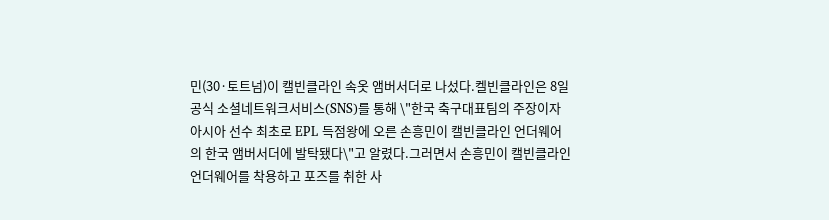민(30·토트넘)이 캘빈클라인 속옷 앰버서더로 나섰다.켈빈클라인은 8일 공식 소셜네트워크서비스(SNS)를 통해 \"한국 축구대표팀의 주장이자 아시아 선수 최초로 EPL 득점왕에 오른 손흥민이 캘빈클라인 언더웨어의 한국 앰버서더에 발탁됐다\"고 알렸다.그러면서 손흥민이 캘빈클라인 언더웨어를 착용하고 포즈를 취한 사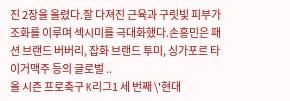진 2장을 올렸다.잘 다져진 근육과 구릿빛 피부가 조화를 이루며 섹시미를 극대화했다.손흥민은 패션 브랜드 버버리, 잡화 브랜드 투미, 싱가포르 타이거맥주 등의 글로벌 ..
올 시즌 프로축구 K리그1 세 번째 \'현대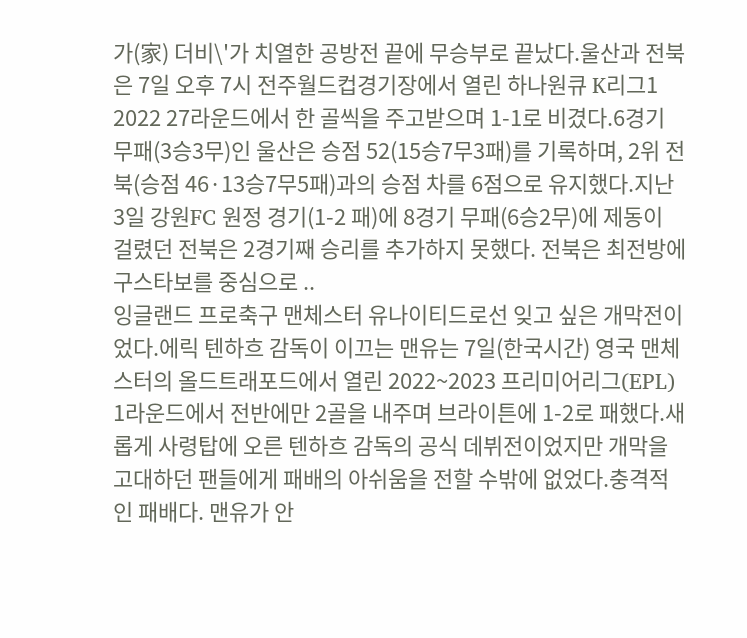가(家) 더비\'가 치열한 공방전 끝에 무승부로 끝났다.울산과 전북은 7일 오후 7시 전주월드컵경기장에서 열린 하나원큐 K리그1 2022 27라운드에서 한 골씩을 주고받으며 1-1로 비겼다.6경기 무패(3승3무)인 울산은 승점 52(15승7무3패)를 기록하며, 2위 전북(승점 46·13승7무5패)과의 승점 차를 6점으로 유지했다.지난 3일 강원FC 원정 경기(1-2 패)에 8경기 무패(6승2무)에 제동이 걸렸던 전북은 2경기째 승리를 추가하지 못했다. 전북은 최전방에 구스타보를 중심으로 ..
잉글랜드 프로축구 맨체스터 유나이티드로선 잊고 싶은 개막전이었다.에릭 텐하흐 감독이 이끄는 맨유는 7일(한국시간) 영국 맨체스터의 올드트래포드에서 열린 2022~2023 프리미어리그(EPL) 1라운드에서 전반에만 2골을 내주며 브라이튼에 1-2로 패했다.새롭게 사령탑에 오른 텐하흐 감독의 공식 데뷔전이었지만 개막을 고대하던 팬들에게 패배의 아쉬움을 전할 수밖에 없었다.충격적인 패배다. 맨유가 안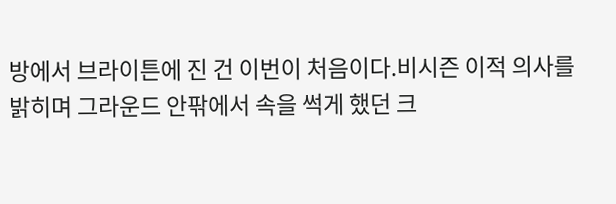방에서 브라이튼에 진 건 이번이 처음이다.비시즌 이적 의사를 밝히며 그라운드 안팎에서 속을 썩게 했던 크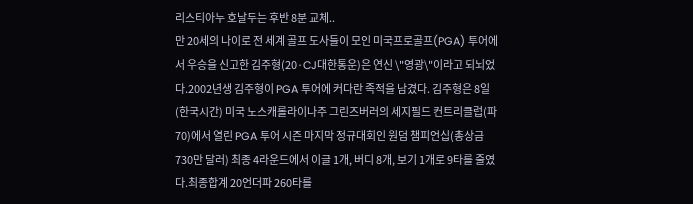리스티아누 호날두는 후반 8분 교체..
만 20세의 나이로 전 세계 골프 도사들이 모인 미국프로골프(PGA) 투어에서 우승을 신고한 김주형(20·CJ대한통운)은 연신 \"영광\"이라고 되뇌었다.2002년생 김주형이 PGA 투어에 커다란 족적을 남겼다. 김주형은 8일(한국시간) 미국 노스캐롤라이나주 그린즈버러의 세지필드 컨트리클럽(파70)에서 열린 PGA 투어 시즌 마지막 정규대회인 원덤 챔피언십(총상금 730만 달러) 최종 4라운드에서 이글 1개, 버디 8개, 보기 1개로 9타를 줄였다.최종합계 20언더파 260타를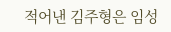적어낸 김주형은 임성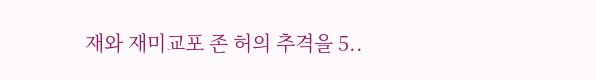재와 재미교포 존 허의 추격을 5..